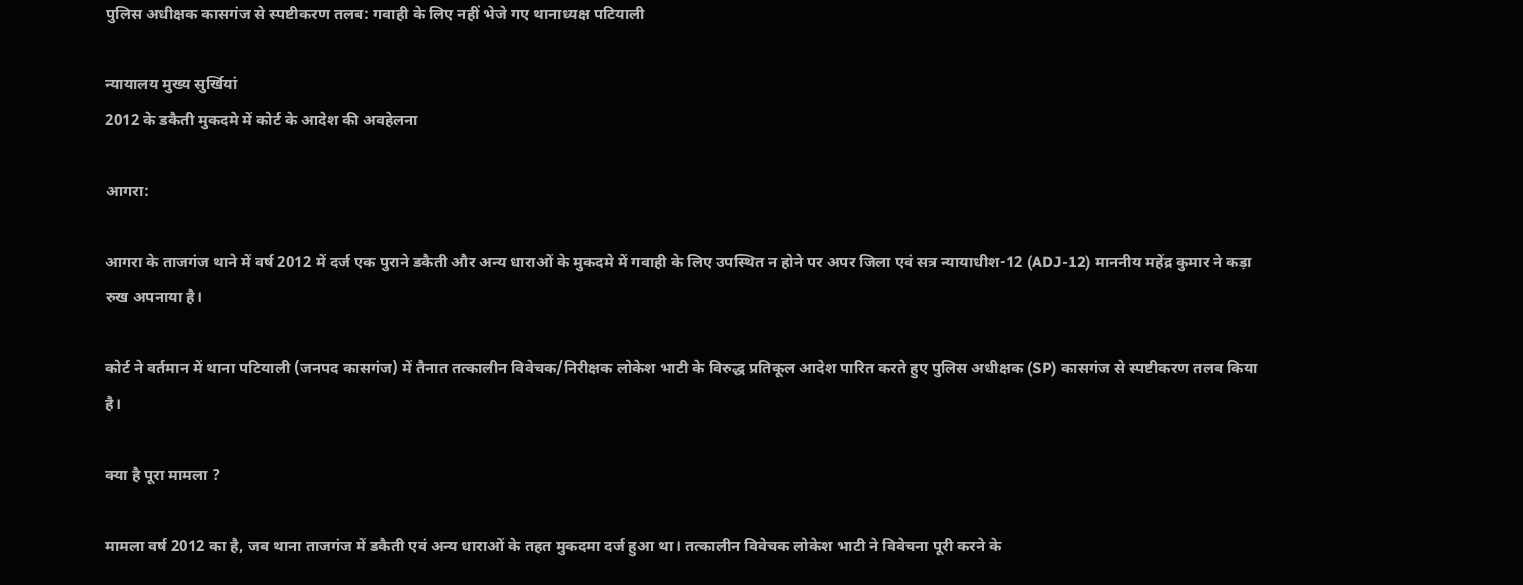पुलिस अधीक्षक कासगंज से स्पष्टीकरण तलब: गवाही के लिए नहीं भेजे गए थानाध्यक्ष पटियाली

न्यायालय मुख्य सुर्खियां
2012 के डकैती मुकदमे में कोर्ट के आदेश की अवहेलना

आगरा:

आगरा के ताजगंज थाने में वर्ष 2012 में दर्ज एक पुराने डकैती और अन्य धाराओं के मुकदमे में गवाही के लिए उपस्थित न होने पर अपर जिला एवं सत्र न्यायाधीश-12 (ADJ-12) माननीय महेंद्र कुमार ने कड़ा रुख अपनाया है।

कोर्ट ने वर्तमान में थाना पटियाली (जनपद कासगंज) में तैनात तत्कालीन विवेचक/निरीक्षक लोकेश भाटी के विरुद्ध प्रतिकूल आदेश पारित करते हुए पुलिस अधीक्षक (SP) कासगंज से स्पष्टीकरण तलब किया है।

क्या है पूरा मामला ?

मामला वर्ष 2012 का है, जब थाना ताजगंज में डकैती एवं अन्य धाराओं के तहत मुकदमा दर्ज हुआ था। तत्कालीन विवेचक लोकेश भाटी ने विवेचना पूरी करने के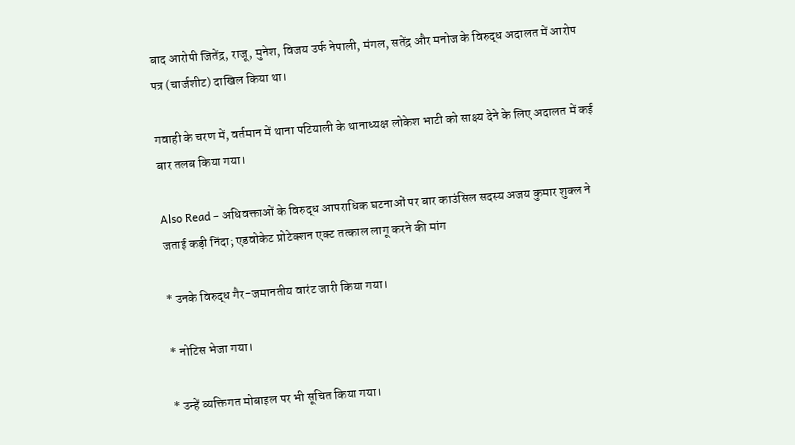बाद आरोपी जितेंद्र, राजू, मुनेश, विजय उर्फ नेपाली, मंगल, सतेंद्र और मनोज के विरुद्ध अदालत में आरोप पत्र (चार्जशीट) दाखिल किया था।

गवाही के चरण में, वर्तमान में थाना पटियाली के थानाध्यक्ष लोकेश भाटी को साक्ष्य देने के लिए अदालत में कई बार तलब किया गया।

Also Read – अधिवक्ताओं के विरुद्ध आपराधिक घटनाओं पर बार काउंसिल सदस्य अजय कुमार शुक्ल ने जताई कड़ी निंदा; एडवोकेट प्रोटेक्शन एक्ट तत्काल लागू करने की मांग

* उनके विरुद्ध गैर-जमानतीय वारंट जारी किया गया।

* नोटिस भेजा गया।

* उन्हें व्यक्तिगत मोबाइल पर भी सूचित किया गया।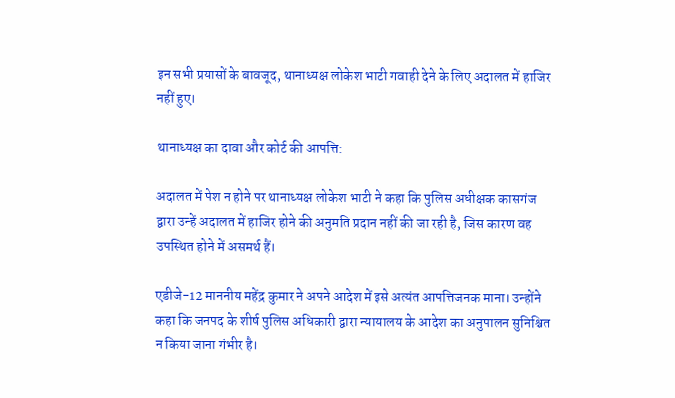इन सभी प्रयासों के बावजूद, थानाध्यक्ष लोकेश भाटी गवाही देने के लिए अदालत में हाजिर नहीं हुए।

थानाध्यक्ष का दावा और कोर्ट की आपत्ति:

अदालत में पेश न होने पर थानाध्यक्ष लोकेश भाटी ने कहा कि पुलिस अधीक्षक कासगंज द्वारा उन्हें अदालत में हाजिर होने की अनुमति प्रदान नहीं की जा रही है, जिस कारण वह उपस्थित होने में असमर्थ हैं।

एडीजे-12 माननीय महेंद्र कुमार ने अपने आदेश में इसे अत्यंत आपत्तिजनक माना। उन्होंने कहा कि जनपद के शीर्ष पुलिस अधिकारी द्वारा न्यायालय के आदेश का अनुपालन सुनिश्चित न किया जाना गंभीर है।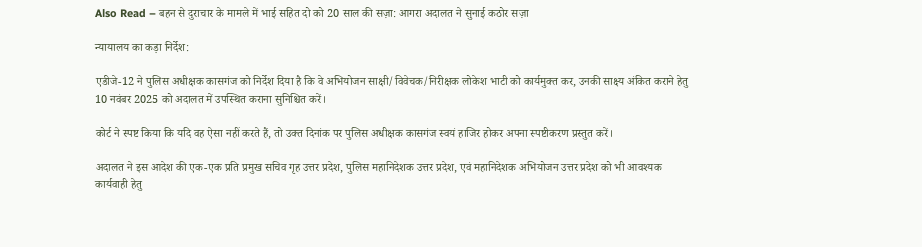Also Read – बहन से दुराचार के मामले में भाई सहित दो को 20 साल की सज़ा: आगरा अदालत ने सुनाई कठोर सज़ा

न्यायालय का कड़ा निर्देश:

एडीजे-12 ने पुलिस अधीक्षक कासगंज को निर्देश दिया है कि वे अभियोजन साक्षी/विवेचक/निरीक्षक लोकेश भाटी को कार्यमुक्त कर, उनकी साक्ष्य अंकित कराने हेतु 10 नवंबर 2025 को अदालत में उपस्थित कराना सुनिश्चित करें।

कोर्ट ने स्पष्ट किया कि यदि वह ऐसा नहीं करते हैं, तो उक्त दिनांक पर पुलिस अधीक्षक कासगंज स्वयं हाजिर होकर अपना स्पष्टीकरण प्रस्तुत करें।

अदालत ने इस आदेश की एक-एक प्रति प्रमुख सचिव गृह उत्तर प्रदेश, पुलिस महानिदेशक उत्तर प्रदेश, एवं महानिदेशक अभियोजन उत्तर प्रदेश को भी आवश्यक कार्यवाही हेतु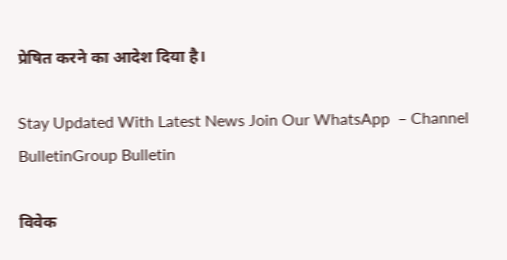प्रेषित करने का आदेश दिया है।

Stay Updated With Latest News Join Our WhatsApp  – Channel BulletinGroup Bulletin

विवेक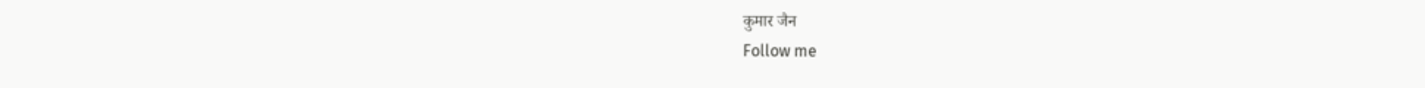कुमार जैन
Follow me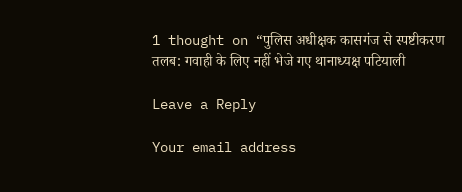1 thought on “पुलिस अधीक्षक कासगंज से स्पष्टीकरण तलब: गवाही के लिए नहीं भेजे गए थानाध्यक्ष पटियाली

Leave a Reply

Your email address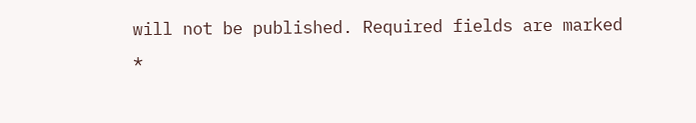will not be published. Required fields are marked *